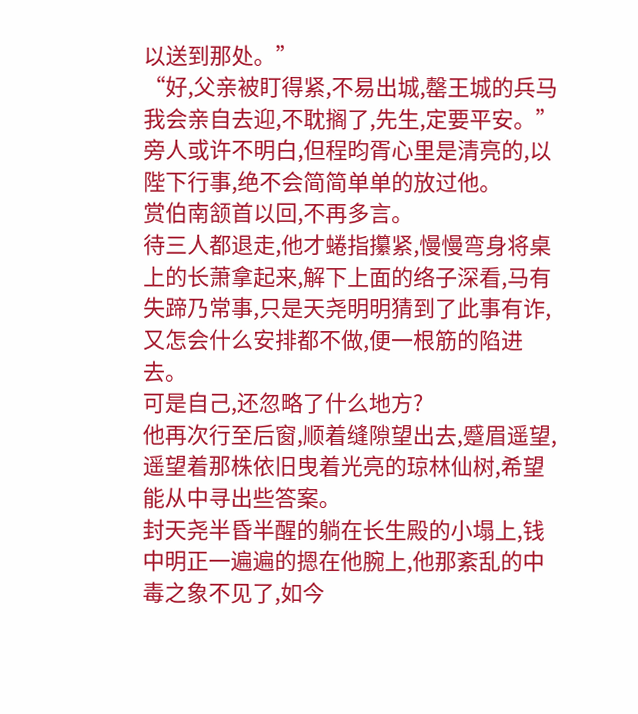以送到那处。”
“好,父亲被盯得紧,不易出城,罄王城的兵马我会亲自去迎,不耽搁了,先生,定要平安。”旁人或许不明白,但程昀胥心里是清亮的,以陛下行事,绝不会简简单单的放过他。
赏伯南颔首以回,不再多言。
待三人都退走,他才蜷指攥紧,慢慢弯身将桌上的长萧拿起来,解下上面的络子深看,马有失蹄乃常事,只是天尧明明猜到了此事有诈,又怎会什么安排都不做,便一根筋的陷进去。
可是自己,还忽略了什么地方?
他再次行至后窗,顺着缝隙望出去,蹙眉遥望,遥望着那株依旧曳着光亮的琼林仙树,希望能从中寻出些答案。
封天尧半昏半醒的躺在长生殿的小塌上,钱中明正一遍遍的摁在他腕上,他那紊乱的中毒之象不见了,如今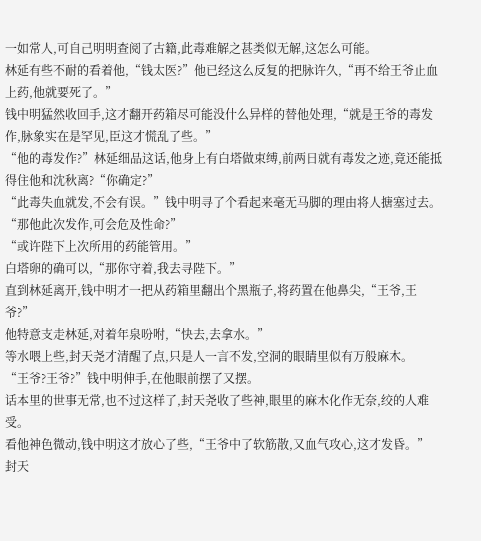一如常人,可自己明明查阅了古籍,此毒难解之甚类似无解,这怎么可能。
林延有些不耐的看着他,“钱太医?”他已经这么反复的把脉许久,“再不给王爷止血上药,他就要死了。”
钱中明猛然收回手,这才翻开药箱尽可能没什么异样的替他处理,“就是王爷的毒发作,脉象实在是罕见,臣这才慌乱了些。”
“他的毒发作?”林延细品这话,他身上有白塔做束缚,前两日就有毒发之迹,竟还能抵得住他和沈秋离?“你确定?”
“此毒失血就发,不会有误。”钱中明寻了个看起来毫无马脚的理由将人搪塞过去。
“那他此次发作,可会危及性命?”
“或许陛下上次所用的药能管用。”
白塔卵的确可以,“那你守着,我去寻陛下。”
直到林延离开,钱中明才一把从药箱里翻出个黑瓶子,将药置在他鼻尖,“王爷,王爷?”
他特意支走林延,对着年泉吩咐,“快去,去拿水。”
等水喂上些,封天尧才清醒了点,只是人一言不发,空洞的眼睛里似有万般麻木。
“王爷?王爷?”钱中明伸手,在他眼前摆了又摆。
话本里的世事无常,也不过这样了,封天尧收了些神,眼里的麻木化作无奈,绞的人难受。
看他神色微动,钱中明这才放心了些,“王爷中了软筋散,又血气攻心,这才发昏。”
封天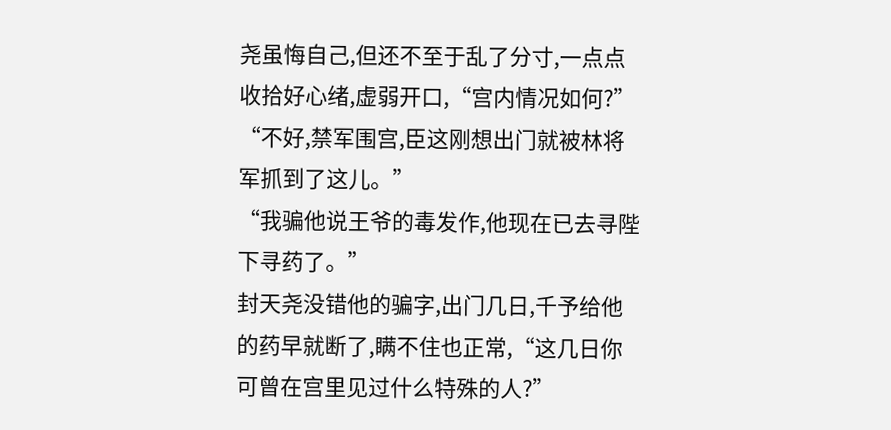尧虽悔自己,但还不至于乱了分寸,一点点收拾好心绪,虚弱开口,“宫内情况如何?”
“不好,禁军围宫,臣这刚想出门就被林将军抓到了这儿。”
“我骗他说王爷的毒发作,他现在已去寻陛下寻药了。”
封天尧没错他的骗字,出门几日,千予给他的药早就断了,瞒不住也正常,“这几日你可曾在宫里见过什么特殊的人?”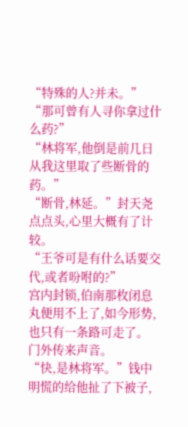“特殊的人?并未。”
“那可曾有人寻你拿过什么药?”
“林将军,他倒是前几日从我这里取了些断骨的药。”
“断骨,林延。”封天尧点点头,心里大概有了计较。
“王爷可是有什么话要交代,或者吩咐的?”
宫内封锁,伯南那枚闭息丸便用不上了,如今形势,也只有一条路可走了。
门外传来声音。
“快,是林将军。”钱中明慌的给他扯了下被子,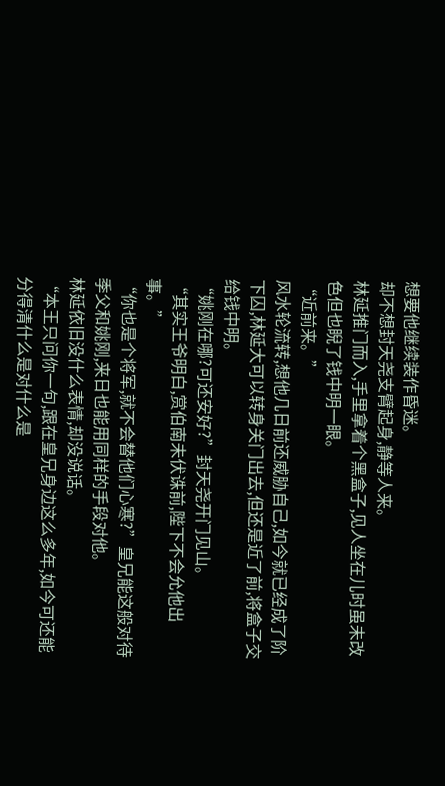想要他继续装作昏迷。
却不想封天尧支臂起身,静等人来。
林延推门而入,手里拿着个黑盒子,见人坐在儿时虽未改色但也睨了钱中明一眼。
“近前来。”
风水轮流转,想他几日前还威胁自己,如今就已经成了阶下囚,林延大可以转身关门出去,但还是近了前,将盒子交给钱中明。
“姚刚在哪?可还安好?”封天尧开门见山。
“其实王爷明白,赏伯南未伏诛前,陛下不会允他出事。”
“你也是个将军,就不会替他们心寒?”皇兄能这般对待季父和姚刚,来日也能用同样的手段对他。
林延依旧没什么表情,却没说话。
“本王只问你一句,跟在皇兄身边这么多年,如今可还能分得清什么是对什么是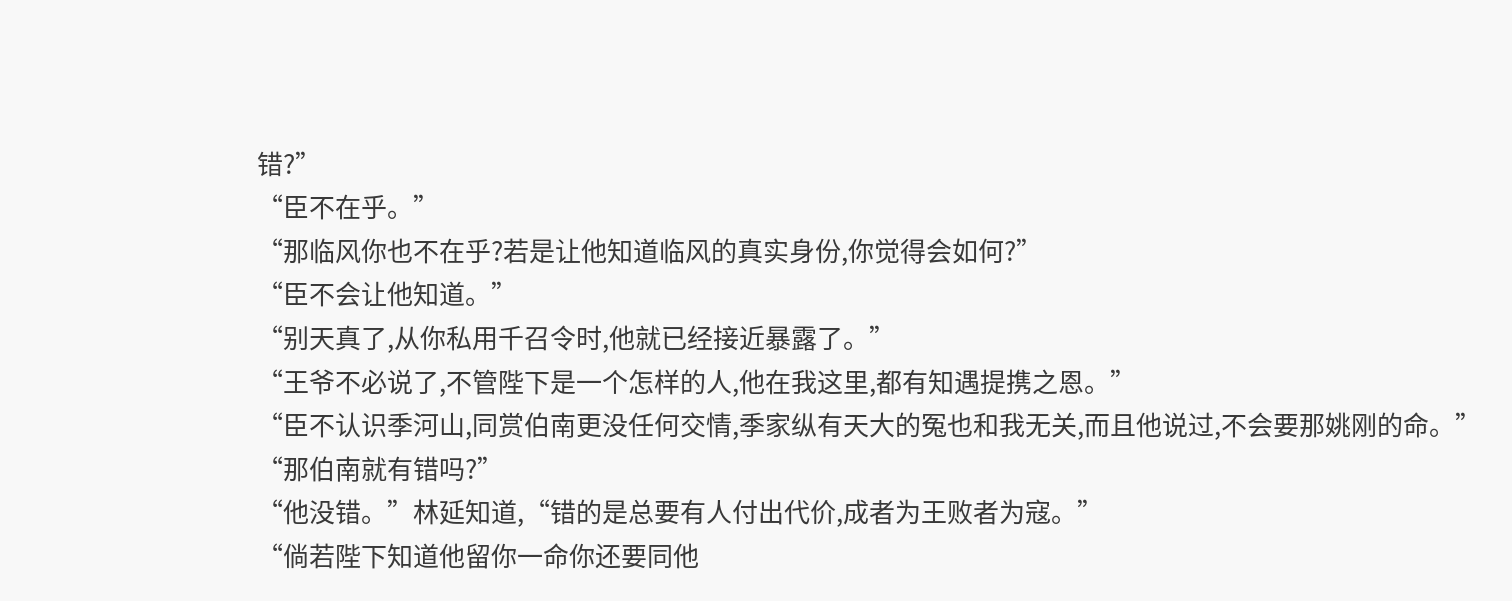错?”
“臣不在乎。”
“那临风你也不在乎?若是让他知道临风的真实身份,你觉得会如何?”
“臣不会让他知道。”
“别天真了,从你私用千召令时,他就已经接近暴露了。”
“王爷不必说了,不管陛下是一个怎样的人,他在我这里,都有知遇提携之恩。”
“臣不认识季河山,同赏伯南更没任何交情,季家纵有天大的冤也和我无关,而且他说过,不会要那姚刚的命。”
“那伯南就有错吗?”
“他没错。”林延知道,“错的是总要有人付出代价,成者为王败者为寇。”
“倘若陛下知道他留你一命你还要同他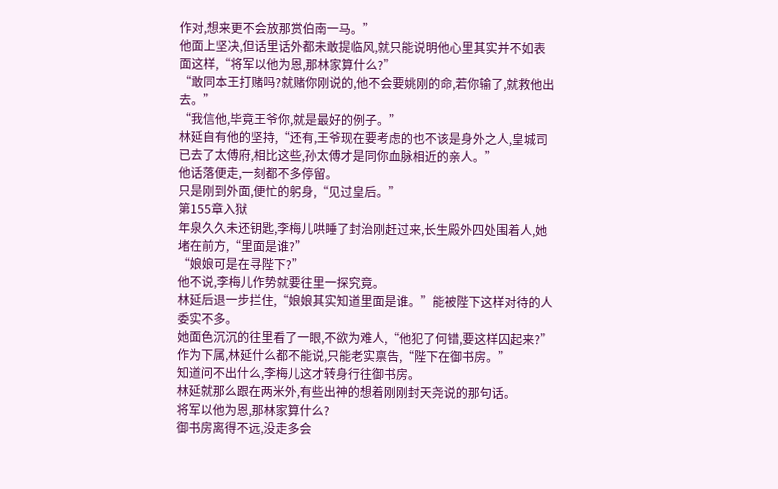作对,想来更不会放那赏伯南一马。”
他面上坚决,但话里话外都未敢提临风,就只能说明他心里其实并不如表面这样,“将军以他为恩,那林家算什么?”
“敢同本王打赌吗?就赌你刚说的,他不会要姚刚的命,若你输了,就救他出去。”
“我信他,毕竟王爷你,就是最好的例子。”
林延自有他的坚持,“还有,王爷现在要考虑的也不该是身外之人,皇城司已去了太傅府,相比这些,孙太傅才是同你血脉相近的亲人。”
他话落便走,一刻都不多停留。
只是刚到外面,便忙的躬身,“见过皇后。”
第155章入狱
年泉久久未还钥匙,李梅儿哄睡了封治刚赶过来,长生殿外四处围着人,她堵在前方,“里面是谁?”
“娘娘可是在寻陛下?”
他不说,李梅儿作势就要往里一探究竟。
林延后退一步拦住,“娘娘其实知道里面是谁。”能被陛下这样对待的人委实不多。
她面色沉沉的往里看了一眼,不欲为难人,“他犯了何错,要这样囚起来?”
作为下属,林延什么都不能说,只能老实禀告,“陛下在御书房。”
知道问不出什么,李梅儿这才转身行往御书房。
林延就那么跟在两米外,有些出神的想着刚刚封天尧说的那句话。
将军以他为恩,那林家算什么?
御书房离得不远,没走多会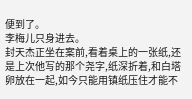便到了。
李梅儿只身进去。
封天杰正坐在案前,看着桌上的一张纸,还是上次他写的那个尧字,纸深折着,和白塔卵放在一起,如今只能用镇纸压住才能不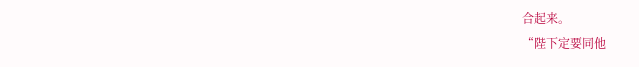合起来。
“陛下定要同他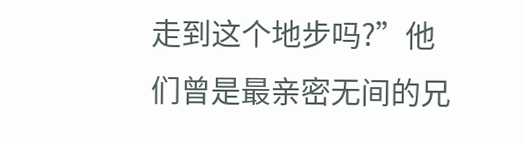走到这个地步吗?”他们曾是最亲密无间的兄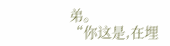弟。
“你这是,在埋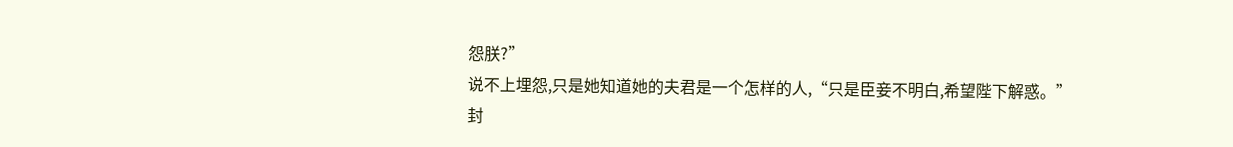怨朕?”
说不上埋怨,只是她知道她的夫君是一个怎样的人,“只是臣妾不明白,希望陛下解惑。”
封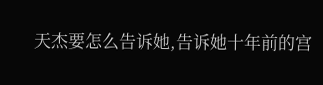天杰要怎么告诉她,告诉她十年前的宫